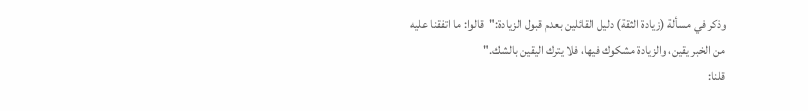وذكر في مسألة (زيادة الثقة) دليل القائلين بعدم قبول الزيادة:"قالوا: ما اتفقنا عليه من الخبر يقين، والزيادة مشكوك فيها، فلا يترك اليقين بالشك."
قلنا: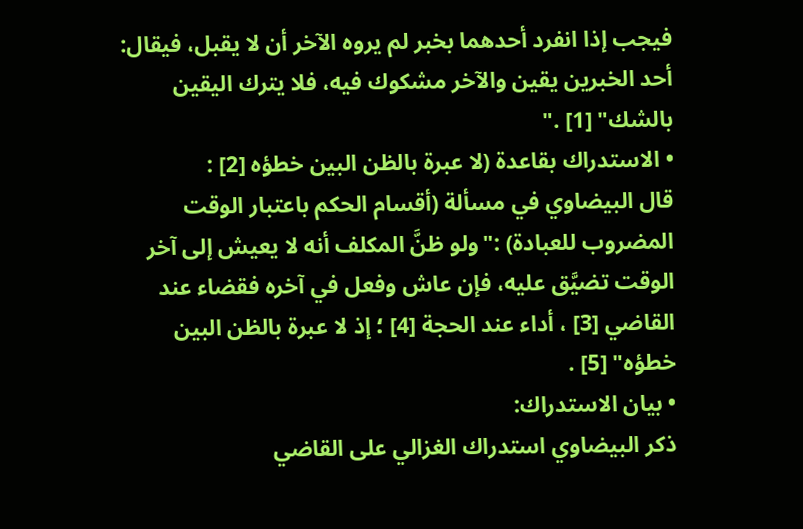فيجب إذا انفرد أحدهما بخبر لم يروه الآخر أن لا يقبل، فيقال: أحد الخبرين يقين والآخر مشكوك فيه، فلا يترك اليقين بالشك" [1] ."
• الاستدراك بقاعدة (لا عبرة بالظن البين خطؤه [2] :
قال البيضاوي في مسألة (أقسام الحكم باعتبار الوقت المضروب للعبادة) :"ولو ظنَّ المكلف أنه لا يعيش إلى آخر الوقت تضيَّق عليه، فإن عاش وفعل في آخره فقضاء عند القاضي [3] ، أداء عند الحجة [4] ؛ إذ لا عبرة بالظن البين خطؤه" [5] .
• بيان الاستدراك:
ذكر البيضاوي استدراك الغزالي على القاضي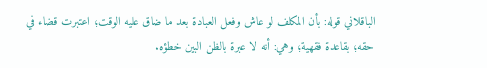الباقلاني قوله: بأن المكلف لو عاش وفعل العبادة بعد ما ضاق عليه الوقت؛ اعتبرت قضاء في حقه؛ بقاعدة فقهية؛ وهي: أنه لا عبرة بالظن البين خطؤه.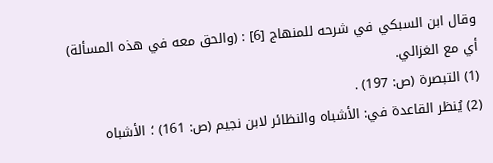وقال ابن السبكي في شرحه للمنهاج [6] : (والحق معه في هذه المسألة) أي مع الغزالي.
(1) التبصرة (ص: 197) .
(2) يُنظر القاعدة في: الأشباه والنظائر لابن نجيم (ص: 161) ؛ الأشباه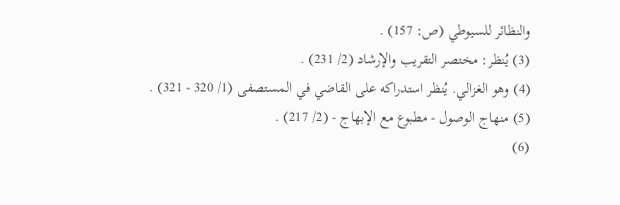والنظائر للسيوطي (ص: 157) .
(3) يُنظر: مختصر التقريب والإرشاد (2/ 231) .
(4) وهو الغزالي. يُنظر استدراكه على القاضي في المستصفى (1/ 320 - 321) .
(5) منهاج الوصول - مطبوع مع الإبهاج - (2/ 217) .
(6)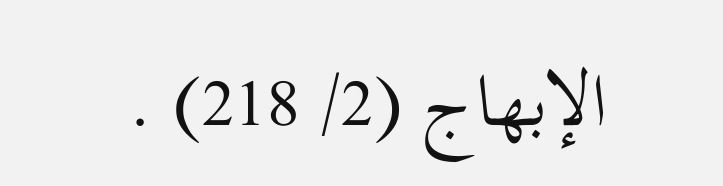الإبهاج (2/ 218) .